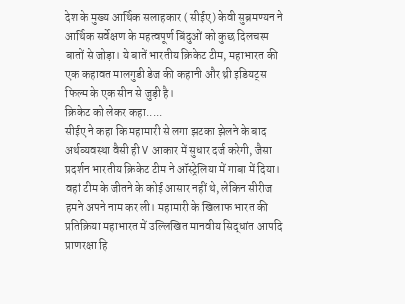देश के मुख्य आर्थिक सलाहकार ( सीईए) केवी सुब्रमण्यन ने आर्थिक सर्वेक्षण के महत्वपूर्ण बिंदुओं को कुछ दिलचस्प बातों से जोड़ा। ये बातें भारतीय क्रिकेट टीम, महाभारत की एक कहावत मालगुडी डेज की कहानी और थ्री इडियट्स फिल्म के एक सीन से जुड़ी है।
क्रिकेट को लेकर कहा.....
सीईए ने कहा कि महामारी से लगा झटका झेलने के बाद अर्थव्यवस्था वैसी ही V आकार में सुधार दर्ज करेगी, जैसा प्रदर्शन भारतीय क्रिकेट टीम ने ऑस्ट्रेलिया में गाबा में दिया। वहां टीम के जीतने के कोई आसार नहीं थे, लेकिन सीरीज हमने अपने नाम कर ली। महामारी के खिलाफ भारत की प्रतिक्रिया महाभारत में उल्लिखित मानवीय सिद्धांत आपदि प्राणरक्षा हि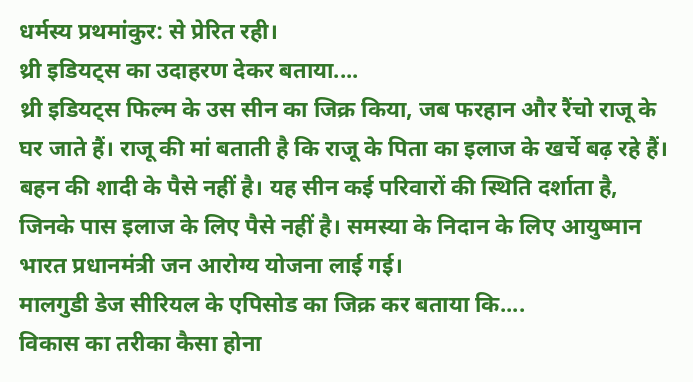धर्मस्य प्रथमांकुर: से प्रेरित रही।
थ्री इडियट्स का उदाहरण देकर बताया....
थ्री इडियट्स फिल्म के उस सीन का जिक्र किया, जब फरहान और रैंचो राजू के घर जाते हैं। राजू की मां बताती है कि राजू के पिता का इलाज के खर्चे बढ़ रहे हैं। बहन की शादी के पैसे नहीं है। यह सीन कई परिवारों की स्थिति दर्शाता है, जिनके पास इलाज के लिए पैसे नहीं है। समस्या के निदान के लिए आयुष्मान भारत प्रधानमंत्री जन आरोग्य योजना लाई गई।
मालगुडी डेज सीरियल के एपिसोड का जिक्र कर बताया कि....
विकास का तरीका कैसा होना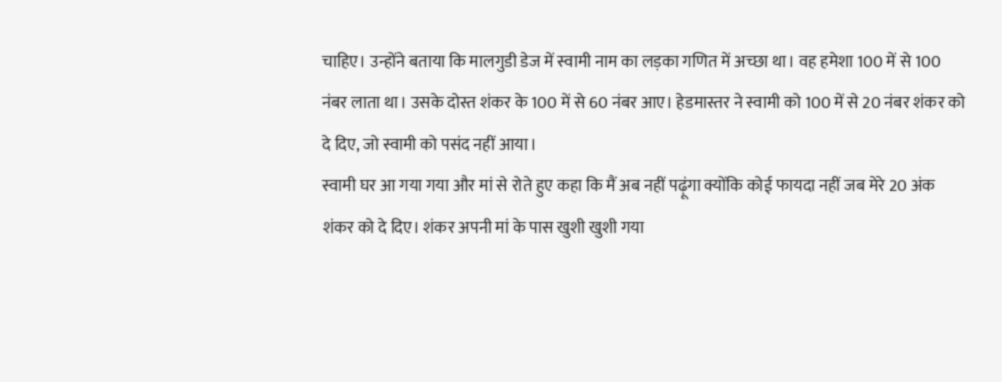चाहिए। उन्होंने बताया कि मालगुडी डेज में स्वामी नाम का लड़का गणित में अच्छा था। वह हमेशा 100 में से 100 नंबर लाता था। उसके दोस्त शंकर के 100 में से 60 नंबर आए। हेडमास्तर ने स्वामी को 100 में से 20 नंबर शंकर को दे दिए, जो स्वामी को पसंद नहीं आया।
स्वामी घर आ गया गया और मां से रोते हुए कहा कि मैं अब नहीं पढ़ूंगा क्योंकि कोई फायदा नहीं जब मेरे 20 अंक शंकर को दे दिए। शंकर अपनी मां के पास खुशी खुशी गया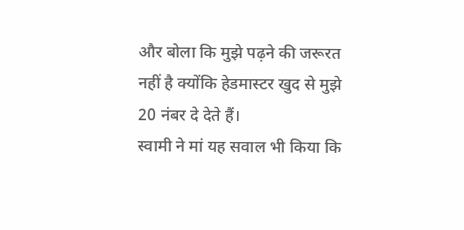और बोला कि मुझे पढ़ने की जरूरत नहीं है क्योंकि हेडमास्टर खुद से मुझे 20 नंबर दे देते हैं।
स्वामी ने मां यह सवाल भी किया कि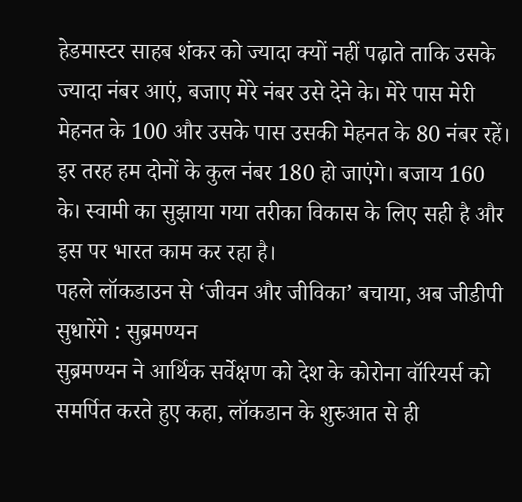हेडमास्टर साहब शंकर को ज्यादा क्यों नहीं पढ़ाते ताकि उसके ज्यादा नंबर आएं, बजाए मेरे नंबर उसे देने के। मेरे पास मेरी मेहनत के 100 और उसके पास उसकी मेहनत के 80 नंबर रहें। इर तरह हम दोनों के कुल नंबर 180 हो जाएंगे। बजाय 160 के। स्वामी का सुझाया गया तरीका विकास के लिए सही है और इस पर भारत काम कर रहा है।
पहले लॉकडाउन से ‘जीवन और जीविका’ बचाया, अब जीडीपी सुधारेंगे : सुब्रमण्यन
सुब्रमण्यन ने आर्थिक सर्वेक्षण को देश के कोरोना वॉरियर्स को समर्पित करते हुए कहा, लॉकडान के शुरुआत से ही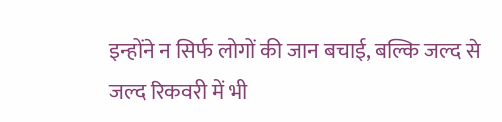इन्होंने न सिर्फ लोगों की जान बचाई, बल्कि जल्द से जल्द रिकवरी में भी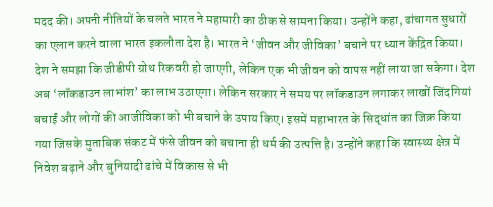मदद की। अपनी नीतियों के चलते भारत ने महामारी का ठीक से सामना किया। उन्होंने कहा, ढांचागत सुधारों का एलान करने वाला भारत इकलौता देश है। भारत ने ‘जीवन और जीविका’ बचाने पर ध्यान केंद्रित किया। देश ने समझा कि जीडीपी ग्रोथ रिकवरी हो जाएगी, लेकिन एक भी जीवन को वापस नहीं लाया जा सकेगा। देश अब ‘लॉकडाउन लाभांश’ का लाभ उठाएगा। लेकिन सरकार ने समय पर लॉकडाउन लगाकर लाखों जिंदगियां बचाईं और लोगों की आजीविका को भी बचाने के उपाय किए। इसमें महाभारत के सिद्धांत का जिक्र किया गया जिसके मुताबिक संकट में फंसे जीवन को बचाना ही धर्म की उत्पत्ति है। उन्होंने कहा कि स्वास्थ्य क्षेत्र में निवेश बढ़ाने और बुनियादी ढांचे में विकास से भी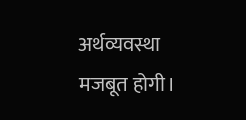अर्थव्यवस्था मजबूत होगी।